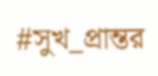#সুখ_প্রান্তর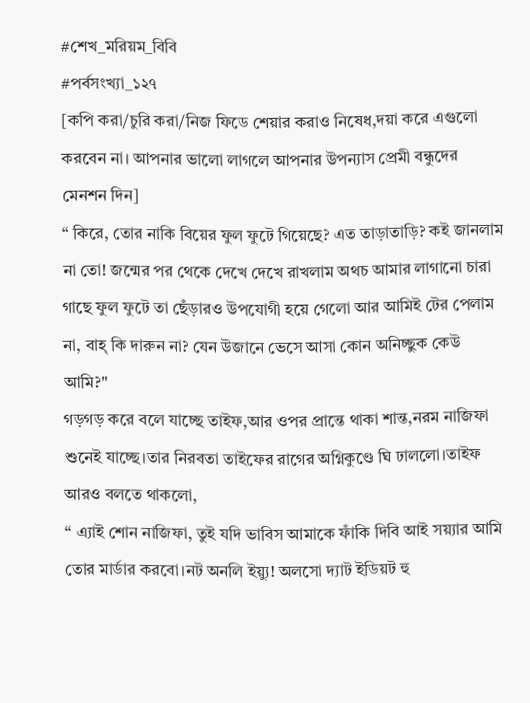#শেখ_মরিয়ম_বিবি
#পর্বসংখ্যা_১২৭
[কপি করা/চুরি করা/নিজ ফিডে শেয়ার করাও নিষেধ,দয়া করে এগুলো করবেন না। আপনার ভালো লাগলে আপনার উপন্যাস প্রেমী বন্ধুদের মেনশন দিন]
“ কিরে, তোর নাকি বিয়ের ফুল ফুটে গিয়েছে? এত তাড়াতাড়ি? কই জানলাম না তো! জন্মের পর থেকে দেখে দেখে রাখলাম অথচ আমার লাগানো চারা গাছে ফুল ফুটে তা ছেঁড়ারও উপযোগী হয়ে গেলো আর আমিই টের পেলাম না, বাহ্ কি দারুন না? যেন উজানে ভেসে আসা কোন অনিচ্ছুক কেউ আমি?"
গড়গড় করে বলে যাচ্ছে তাইফ,আর ওপর প্রান্তে থাকা শান্ত,নরম নাজিফা শুনেই যাচ্ছে।তার নিরবতা তাইফের রাগের অগ্নিকুণ্ডে ঘি ঢাললো।তাইফ আরও বলতে থাকলো,
“ এ্যাই শোন নাজিফা, তুই যদি ভাবিস আমাকে ফাঁকি দিবি আই সয়্যার আমি তোর মার্ডার করবো।নট অনলি ইয়্যু! অলসো দ্যাট ইডিয়ট হু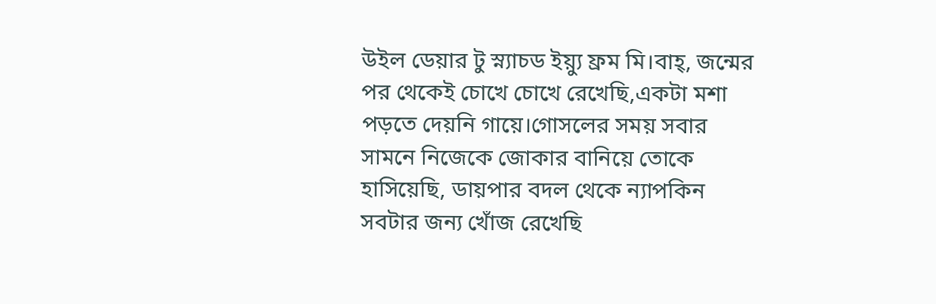উইল ডেয়ার টু স্ন্যাচড ইয়্যু ফ্রম মি।বাহ্, জন্মের পর থেকেই চোখে চোখে রেখেছি,একটা মশা পড়তে দেয়নি গায়ে।গোসলের সময় সবার সামনে নিজেকে জোকার বানিয়ে তোকে হাসিয়েছি, ডায়পার বদল থেকে ন্যাপকিন সবটার জন্য খোঁজ রেখেছি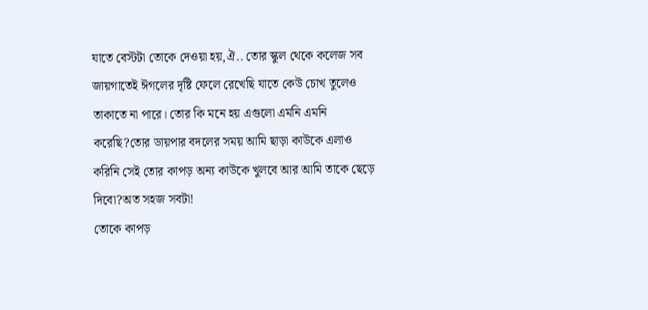যাতে বেস্টটা তোকে দেওয়া হয়,ঐ.. তোর স্কুল থেকে কলেজ সব জায়গাতেই ঈগলের দৃষ্টি ফেলে রেখেছি যাতে কেউ চোখ তুলেও তাকাতে না পারে। তোর কি মনে হয় এগুলো এমনি এমনি করেছি?তোর ডায়পার বদলের সময় আমি ছাড়া কাউকে এলাও করিনি সেই তোর কাপড় অন্য কাউকে খুলবে আর আমি তাকে ছেড়ে দিবো?অত সহজ সবটা!
তোকে কাপড়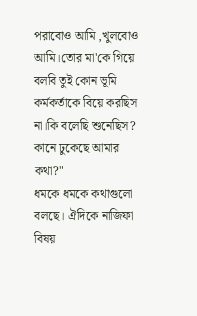পরাবোও আমি ,খুলবোও আমি।তোর মা'কে গিয়ে বলবি তুই কোন ভূমি কর্মকর্তাকে বিয়ে করছিস না।কি বলেছি শুনেছিস? কানে ঢুকেছে আমার কথা?"
ধমকে ধমকে কথাগুলো বলছে। ঐদিকে নাজিফা বিষয়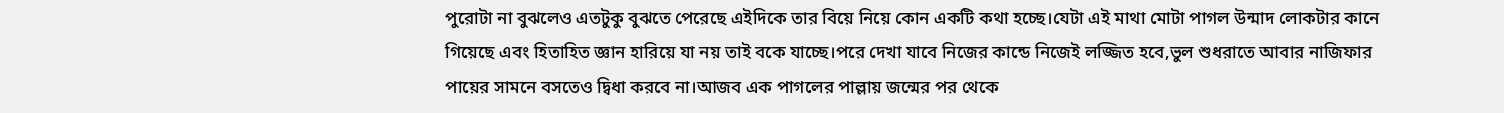পুরোটা না বুঝলেও এতটুকু বুঝতে পেরেছে এইদিকে তার বিয়ে নিয়ে কোন একটি কথা হচ্ছে।যেটা এই মাথা মোটা পাগল উন্মাদ লোকটার কানে গিয়েছে এবং হিতাহিত জ্ঞান হারিয়ে যা নয় তাই বকে যাচ্ছে।পরে দেখা যাবে নিজের কান্ডে নিজেই লজ্জিত হবে,ভুল শুধরাতে আবার নাজিফার পায়ের সামনে বসতেও দ্বিধা করবে না।আজব এক পাগলের পাল্লায় জন্মের পর থেকে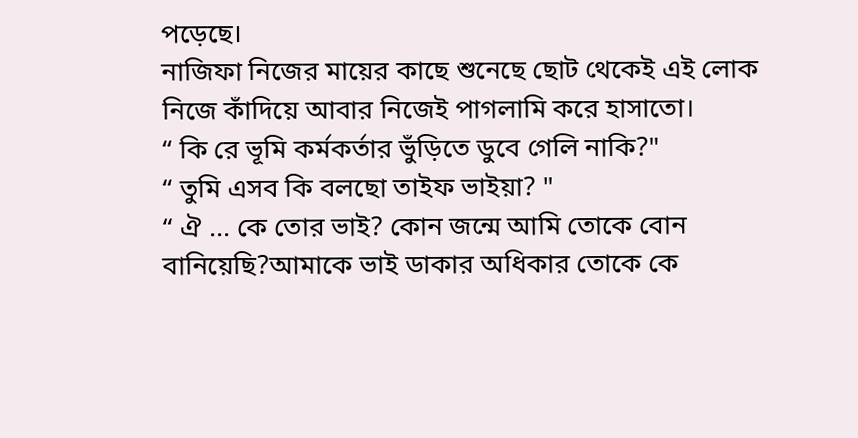পড়েছে।
নাজিফা নিজের মায়ের কাছে শুনেছে ছোট থেকেই এই লোক নিজে কাঁদিয়ে আবার নিজেই পাগলামি করে হাসাতো।
“ কি রে ভূমি কর্মকর্তার ভুঁড়িতে ডুবে গেলি নাকি?"
“ তুমি এসব কি বলছো তাইফ ভাইয়া? "
“ ঐ ... কে তোর ভাই? কোন জন্মে আমি তোকে বোন বানিয়েছি?আমাকে ভাই ডাকার অধিকার তোকে কে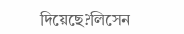দিয়েছে?লিসেন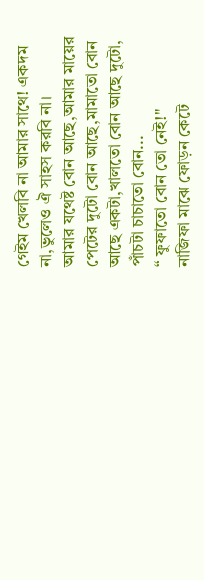গেইম খেলবি না আমার সাথে! একদম না,ভুলেও ঐ সাহস করবি না।
আমার যথেষ্ট বোন আছে,আমার মায়ের পেটের দুটো বোন আছে,মামাতো বোন আছে একটা,খালতো বোন আছে দুটো, পাঁচটা চাচাতো বোন...
“ ফুফাতো বোন তো নেই!"
নাজিফা মাঝে ফোড়ন কেটে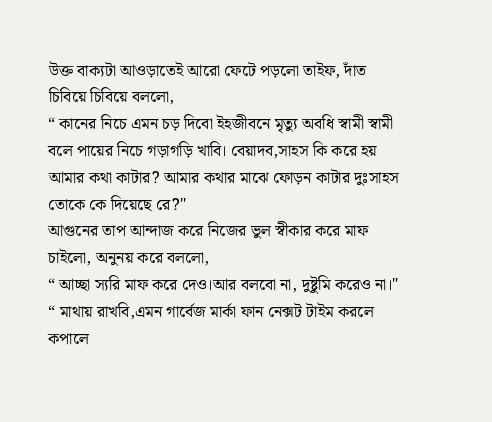উক্ত বাক্যটা আওড়াতেই আরো ফেটে পড়লো তাইফ, দাঁত চিবিয়ে চিবিয়ে বললো,
“ কানের নিচে এমন চড় দিবো ইহজীবনে মৃত্যু অবধি স্বামী স্বামী বলে পায়ের নিচে গড়াগড়ি খাবি। বেয়াদব,সাহস কি করে হয় আমার কথা কাটার? আমার কথার মাঝে ফোড়ন কাটার দুঃসাহস তোকে কে দিয়েছে রে?"
আগুনের তাপ আন্দাজ করে নিজের ভুল স্বীকার করে মাফ চাইলো, অনুনয় করে বললো,
“ আচ্ছা স্যরি মাফ করে দেও।আর বলবো না, দুষ্টুমি করেও না।"
“ মাথায় রাখবি,এমন গার্বেজ মার্কা ফান নেক্সট টাইম করলে কপালে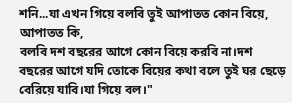শনি...যা এখন গিয়ে বলবি তুই আপাতত কোন বিয়ে, আপাতত কি,
বলবি দশ বছরের আগে কোন বিয়ে করবি না।দশ বছরের আগে যদি তোকে বিয়ের কথা বলে তুই ঘর ছেড়ে বেরিয়ে যাবি।যা গিয়ে বল।"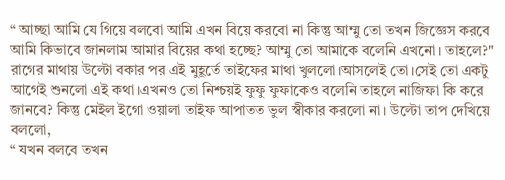“ আচ্ছা আমি যে গিয়ে বলবো আমি এখন বিয়ে করবো না কিন্তু আম্মু তো তখন জিজ্ঞেস করবে আমি কিভাবে জানলাম আমার বিয়ের কথা হচ্ছে? আম্মু তো আমাকে বলেনি এখনো। তাহলে?"
রাগের মাথায় উল্টো বকার পর এই মুহূর্তে তাইফের মাথা খুললো।আসলেই তো।সেই তো একটু আগেই শুনলো এই কথা।এখনও তো নিশ্চয়ই ফুফু ফুফাকেও বলেনি তাহলে নাজিফা কি করে জানবে? কিন্তু মেইল ইগো ওয়ালা তাইফ আপাতত ভুল স্বীকার করলো না। উল্টো তাপ দেখিয়ে বললো,
“ যখন বলবে তখন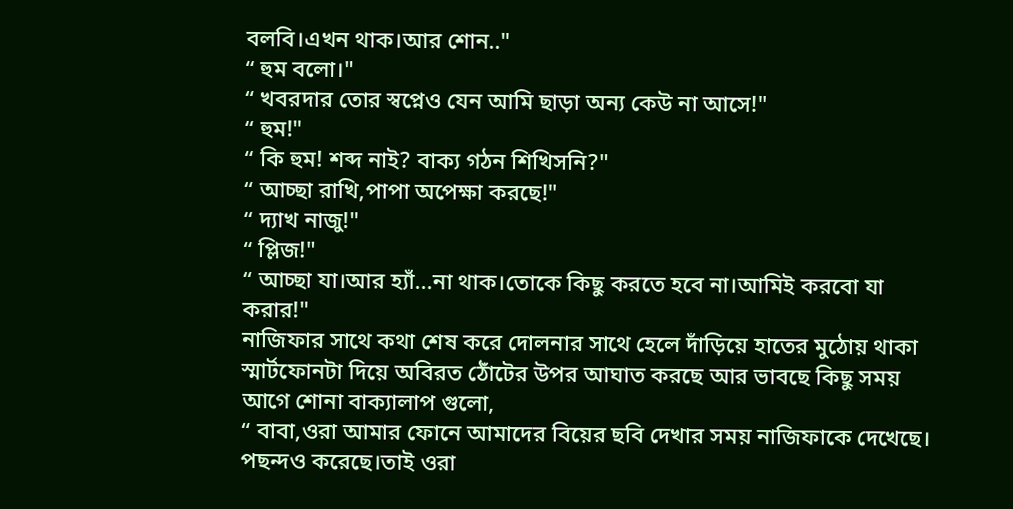বলবি।এখন থাক।আর শোন.."
“ হুম বলো।"
“ খবরদার তোর স্বপ্নেও যেন আমি ছাড়া অন্য কেউ না আসে!"
“ হুম!"
“ কি হুম! শব্দ নাই? বাক্য গঠন শিখিসনি?"
“ আচ্ছা রাখি,পাপা অপেক্ষা করছে!"
“ দ্যাখ নাজু!"
“ প্লিজ!"
“ আচ্ছা যা।আর হ্যাঁ...না থাক।তোকে কিছু করতে হবে না।আমিই করবো যা করার!"
নাজিফার সাথে কথা শেষ করে দোলনার সাথে হেলে দাঁড়িয়ে হাতের মুঠোয় থাকা স্মার্টফোনটা দিয়ে অবিরত ঠোঁটের উপর আঘাত করছে আর ভাবছে কিছু সময় আগে শোনা বাক্যালাপ গুলো,
“ বাবা,ওরা আমার ফোনে আমাদের বিয়ের ছবি দেখার সময় নাজিফাকে দেখেছে। পছন্দও করেছে।তাই ওরা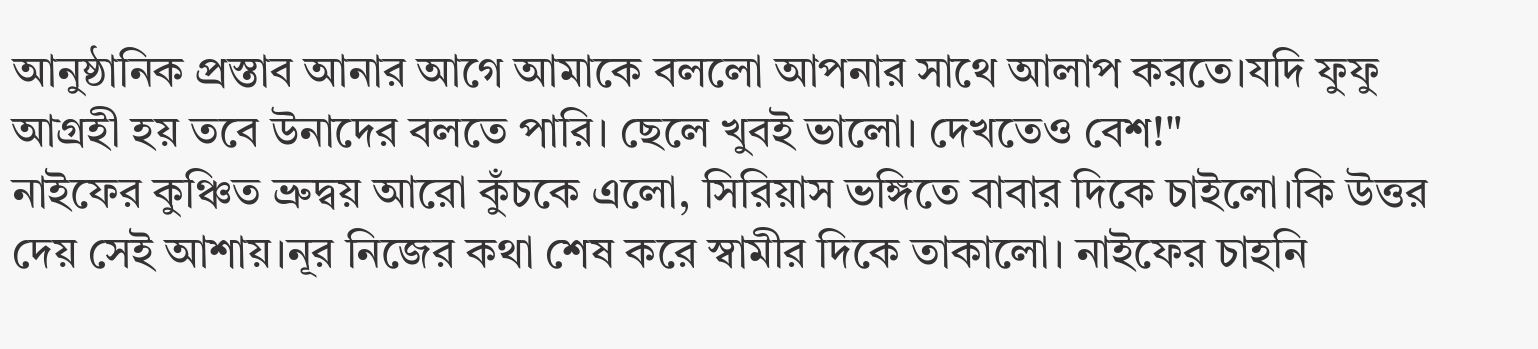আনুষ্ঠানিক প্রস্তাব আনার আগে আমাকে বললো আপনার সাথে আলাপ করতে।যদি ফুফু আগ্রহী হয় তবে উনাদের বলতে পারি। ছেলে খুবই ভালো। দেখতেও বেশ!"
নাইফের কুঞ্চিত ভ্রুদ্বয় আরো কুঁচকে এলো, সিরিয়াস ভঙ্গিতে বাবার দিকে চাইলো।কি উত্তর দেয় সেই আশায়।নূর নিজের কথা শেষ করে স্বামীর দিকে তাকালো। নাইফের চাহনি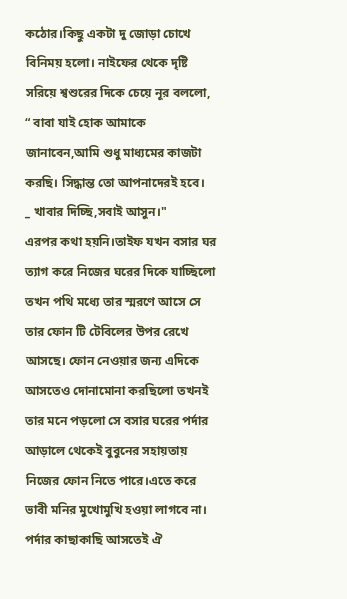কঠোর।কিছু একটা দু জোড়া চোখে বিনিময় হলো। নাইফের থেকে দৃষ্টি সরিয়ে শ্বশুরের দিকে চেয়ে নূর বললো,
“ বাবা যাই হোক আমাকে জানাবেন,আমি শুধু মাধ্যমের কাজটা করছি। সিদ্ধান্ত তো আপনাদেরই হবে।
_ খাবার দিচ্ছি,সবাই আসুন।"
এরপর কথা হয়নি।তাইফ যখন বসার ঘর ত্যাগ করে নিজের ঘরের দিকে যাচ্ছিলো তখন পথি মধ্যে তার স্মরণে আসে সে তার ফোন টি টেবিলের উপর রেখে আসছে। ফোন নেওয়ার জন্য এদিকে আসতেও দোনামোনা করছিলো তখনই তার মনে পড়লো সে বসার ঘরের পর্দার আড়ালে থেকেই বুবুনের সহায়তায় নিজের ফোন নিতে পারে।এতে করে ভাবী মনির মুখোমুখি হওয়া লাগবে না। পর্দার কাছাকাছি আসতেই ঐ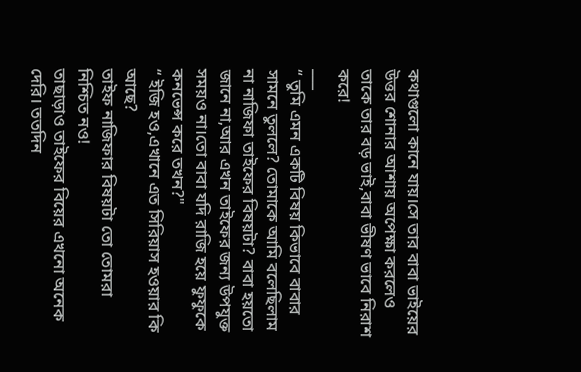কথাগুলো কানে যায়।সে তার বাবা ভাইয়ের উত্তর শোনার আশায় অপেক্ষা করলেও তাকে তার বড় ভাই,বাবা ভীষণ ভাবে নিরাশ করে!
___
“ তুমি এমন একটি বিষয় কিভাবে বাবার সামনে তুললে? তোমাকে আমি বলেছিলাম না নাজিফা তাইফের বিষয়টা? বাবা হয়তো জানে না,আর এখন তাইফের জন্য উপযুক্ত সময়ও না।তো বাবা যদি রাজি হয়ে ফুফুকে কনভেন্স করে তখন?"
“ ইজি হও,এখানে এত সিরিয়াস হওয়ার কি আছে?
তাইফ নাজিফার বিষয়টা তো তোমরা নিশ্চিত নও!
তাছাড়াও তাইফের বিয়ের এখনো অনেক দেরি। ততদিন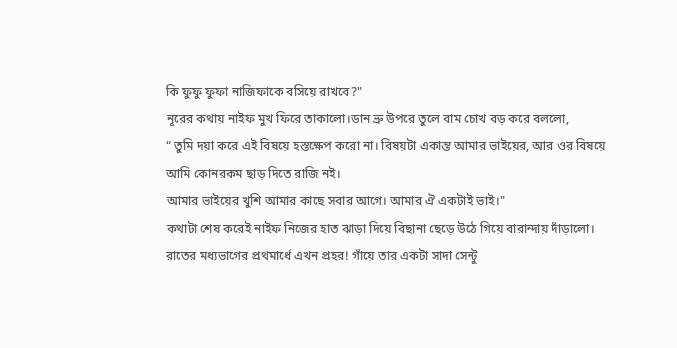কি ফুফু ফুফা নাজিফাকে বসিয়ে রাখবে?"
নূরের কথায় নাইফ মুখ ফিরে তাকালো।ডান ভ্রু উপরে তুলে বাম চোখ বড় করে বললো,
“ তুমি দয়া করে এই বিষয়ে হস্তক্ষেপ করো না। বিষয়টা একান্ত আমার ভাইয়ের, আর ওর বিষয়ে আমি কোনরকম ছাড় দিতে রাজি নই।
আমার ভাইয়ের খুশি আমার কাছে সবার আগে। আমার ঐ একটাই ভাই।"
কথাটা শেষ করেই নাইফ নিজের হাত ঝাড়া দিয়ে বিছানা ছেড়ে উঠে গিয়ে বারান্দায় দাঁড়ালো। রাতের মধ্যভাগের প্রথমার্ধে এখন প্রহর! গাঁয়ে তার একটা সাদা সেন্টু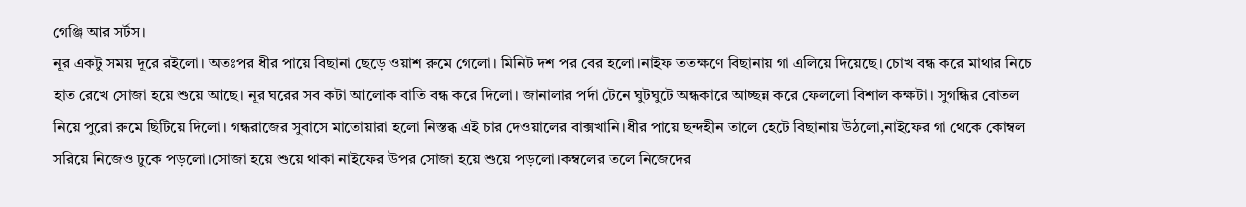গেঞ্জি আর সর্টস।
নূর একটু সময় দূরে রইলো। অতঃপর ধীর পায়ে বিছানা ছেড়ে ওয়াশ রুমে গেলো। মিনিট দশ পর বের হলো।নাইফ ততক্ষণে বিছানায় গা এলিয়ে দিয়েছে। চোখ বন্ধ করে মাথার নিচে হাত রেখে সোজা হয়ে শুয়ে আছে। নূর ঘরের সব কটা আলোক বাতি বন্ধ করে দিলো। জানালার পর্দা টেনে ঘুটঘুটে অন্ধকারে আচ্ছন্ন করে ফেললো বিশাল কক্ষটা। সুগন্ধির বোতল নিয়ে পুরো রুমে ছিটিয়ে দিলো। গন্ধরাজের সুবাসে মাতোয়ারা হলো নিস্তব্ধ এই চার দেওয়ালের বাক্সখানি।ধীর পায়ে ছন্দহীন তালে হেটে বিছানায় উঠলো,নাইফের গা থেকে কোম্বল সরিয়ে নিজেও ঢুকে পড়লো।সোজা হয়ে শুয়ে থাকা নাইফের উপর সোজা হয়ে শুয়ে পড়লো।কম্বলের তলে নিজেদের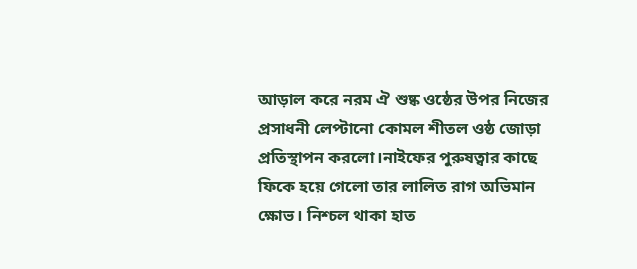আড়াল করে নরম ঐ শুষ্ক ওষ্ঠের উপর নিজের প্রসাধনী লেপ্টানো কোমল শীতল ওষ্ঠ জোড়া প্রতিস্থাপন করলো।নাইফের পুরুষত্বার কাছে ফিকে হয়ে গেলো তার লালিত রাগ অভিমান ক্ষোভ। নিশ্চল থাকা হাত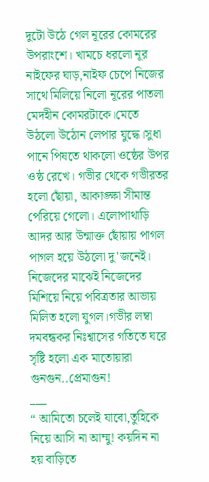দুটো উঠে গেল নূরের কোমরের উপরাংশে। খামচে ধরলো নূর নাইফের ঘাড়,নাইফ চেপে নিজের সাথে মিলিয়ে নিলো নূরের পাতলা মেদহীন কোমরটাকে।মেতে উঠলো উঠোন লেপার যুদ্ধে।সুধা পানে পিষতে থাকলো ওষ্ঠের উপর ওষ্ঠ রেখে। গভীর থেকে গভীরতর হলো ছোঁয়া, আকাঙ্ক্ষা সীমান্ত পেরিয়ে গেলো। এলোপাথাড়ি আদর আর উন্মাক্ত ছোঁয়ায় পাগল পাগল হয়ে উঠলো দু'জনেই। নিজেদের মাঝেই নিজেদের মিশিয়ে নিয়ে পবিত্রতার আভায় মিলিত হলো যুগল।গভীর লম্বা দমবন্ধকর নিঃশ্বাসের গতিতে ঘরে সৃষ্টি হলো এক মাতোয়ারা গুনগুন..প্রেমাগুন!
___
“ আমিতো চলেই যাবো,তুহিকে নিয়ে আসি না আম্মু! কয়দিন না হয় বাড়িতে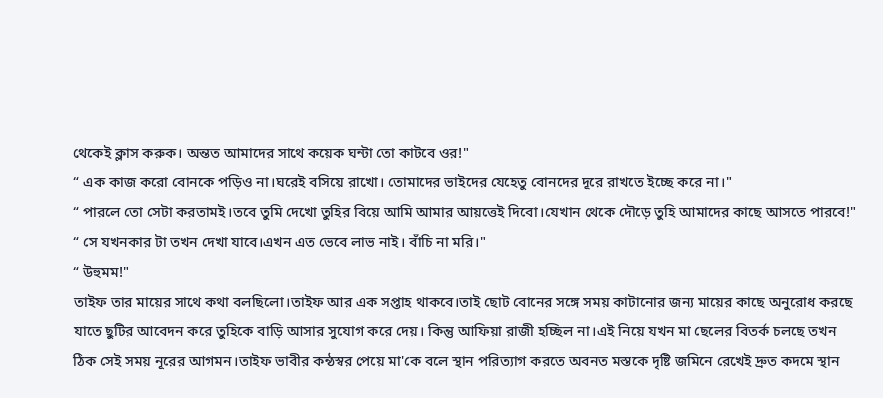থেকেই ক্লাস করুক। অন্তত আমাদের সাথে কয়েক ঘন্টা তো কাটবে ওর!"
“ এক কাজ করো বোনকে পড়িও না।ঘরেই বসিয়ে রাখো। তোমাদের ভাইদের যেহেতু বোনদের দূরে রাখতে ইচ্ছে করে না।"
“ পারলে তো সেটা করতামই।তবে তুমি দেখো তুহির বিয়ে আমি আমার আয়ত্তেই দিবো।যেখান থেকে দৌড়ে তুহি আমাদের কাছে আসতে পারবে!"
“ সে যখনকার টা তখন দেখা যাবে।এখন এত ভেবে লাভ নাই। বাঁচি না মরি।"
“ উহুমম!"
তাইফ তার মায়ের সাথে কথা বলছিলো।তাইফ আর এক সপ্তাহ থাকবে।তাই ছোট বোনের সঙ্গে সময় কাটানোর জন্য মায়ের কাছে অনুরোধ করছে যাতে ছুটির আবেদন করে তুহিকে বাড়ি আসার সুযোগ করে দেয়। কিন্তু আফিয়া রাজী হচ্ছিল না।এই নিয়ে যখন মা ছেলের বিতর্ক চলছে তখন ঠিক সেই সময় নূরের আগমন।তাইফ ভাবীর কন্ঠস্বর পেয়ে মা'কে বলে স্থান পরিত্যাগ করতে অবনত মস্তকে দৃষ্টি জমিনে রেখেই দ্রুত কদমে স্থান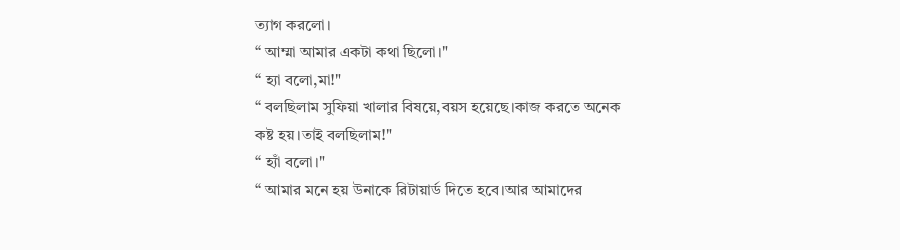ত্যাগ করলো।
“ আম্মা আমার একটা কথা ছিলো।"
“ হ্যা বলো,মা!"
“ বলছিলাম সুফিয়া খালার বিষয়ে,বয়স হয়েছে।কাজ করতে অনেক কষ্ট হয়।তাই বলছিলাম!"
“ হ্যাঁ বলো।"
“ আমার মনে হয় উনাকে রিটায়ার্ড দিতে হবে।আর আমাদের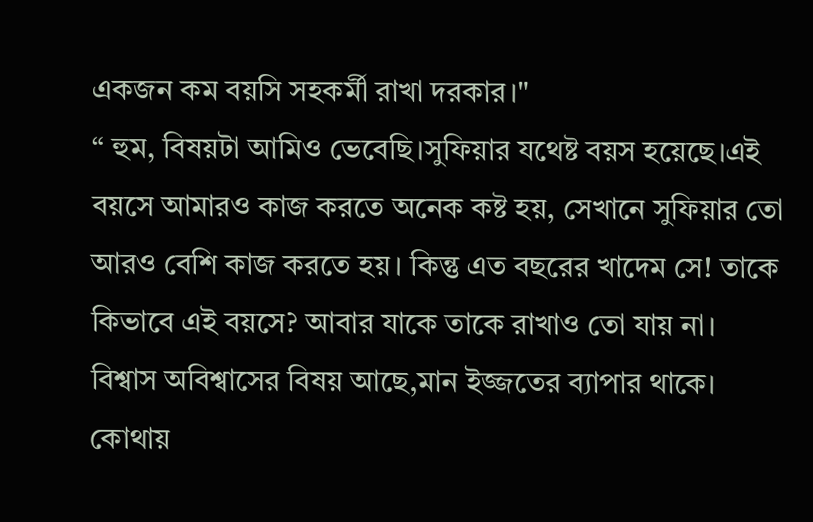একজন কম বয়সি সহকর্মী রাখা দরকার।"
“ হুম, বিষয়টা আমিও ভেবেছি।সুফিয়ার যথেষ্ট বয়স হয়েছে।এই বয়সে আমারও কাজ করতে অনেক কষ্ট হয়, সেখানে সুফিয়ার তো আরও বেশি কাজ করতে হয়। কিন্তু এত বছরের খাদেম সে! তাকে কিভাবে এই বয়সে? আবার যাকে তাকে রাখাও তো যায় না। বিশ্বাস অবিশ্বাসের বিষয় আছে,মান ইজ্জতের ব্যাপার থাকে। কোথায়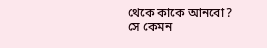থেকে কাকে আনবো? সে কেমন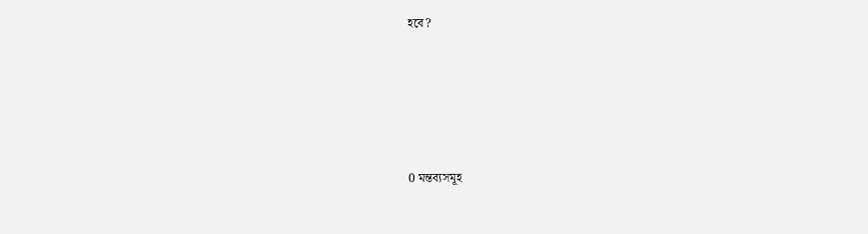হবে?






0 মন্তব্যসমূহ